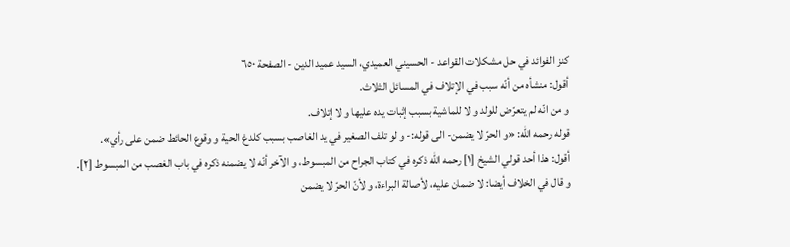كنز الفوائد في حل مشكلات القواعد - الحسيني العميدي، السيد عميد الدين - الصفحة ٦٥٠
أقول: منشأه من أنّه سبب في الإتلاف في المسائل الثلاث.
و من انّه لم يتعرّض للولد و لا للماشية بسبب إثبات يده عليها و لا إتلاف.
قوله رحمه اللّٰه: «و الحرّ لا يضمن- الى قوله:- و لو تلف الصغير في يد الغاصب بسبب كلدغ الحية و وقوع الحائط ضمن على رأي».
أقول: هذا أحد قولي الشيخ [١] رحمه اللّٰه ذكره في كتاب الجراح من المبسوط، و الآخر أنّه لا يضمنه ذكره في باب الغصب من المبسوط [٢].
و قال في الخلاف أيضا: لا ضمان عليه، لأصالة البراءة، و لأنّ الحرّ لا يضمن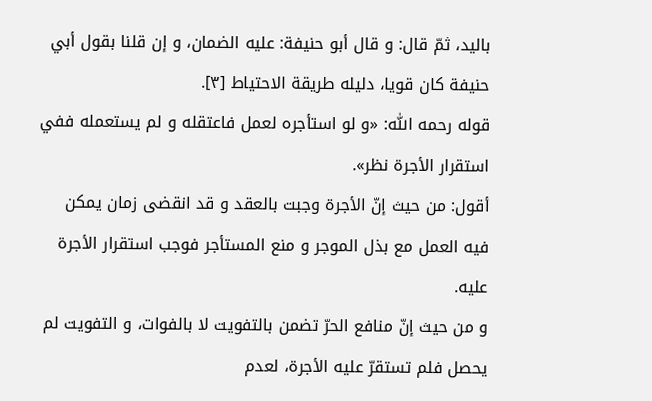باليد، ثمّ قال: و قال أبو حنيفة: عليه الضمان، و إن قلنا بقول أبي حنيفة كان قويا، دليله طريقة الاحتياط [٣].
قوله رحمه اللّٰه: «و لو استأجره لعمل فاعتقله و لم يستعمله ففي استقرار الأجرة نظر».
أقول: من حيث إنّ الأجرة وجبت بالعقد و قد انقضى زمان يمكن فيه العمل مع بذل الموجر و منع المستأجر فوجب استقرار الأجرة عليه.
و من حيث إنّ منافع الحرّ تضمن بالتفويت لا بالفوات، و التفويت لم يحصل فلم تستقرّ عليه الأجرة، لعدم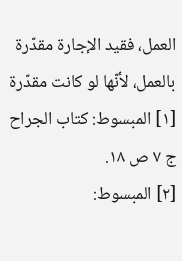العمل، فقيد الإجارة مقدّرة بالعمل، لأنّها لو كانت مقدّرة
[١] المبسوط: كتاب الجراح ج ٧ ص ١٨.
[٢] المبسوط: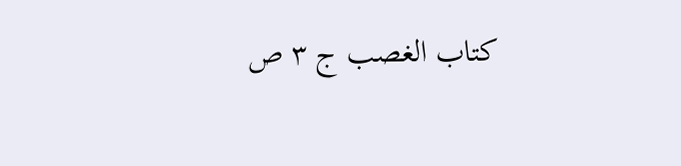كتاب الغصب ج ٣ ص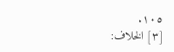١٠٥.
[٣] الخلاف: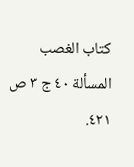كتاب الغصب المسألة ٤٠ ج ٣ ص ٤٢١.